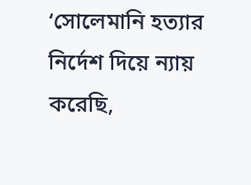‘সোলেমানি হত্যার নির্দেশ দিয়ে ন্যায় করেছি,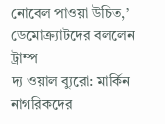নোবেল পাওয়া উচিত,’ ডেমোক্র্যাটদের বললেন ট্রাম্প
দ্য ওয়াল ব্যুরো: মার্কিন নাগরিকদের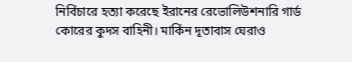নির্বিচারে হত্যা করেছে ইরানের রেভোলিউশনারি গার্ড কোরের কুদস বাহিনী। মার্কিন দূতাবাস ঘেরাও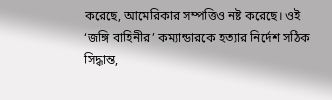করেছে, আমেরিকার সম্পত্তিও নষ্ট করেছে। ওই ‘জঙ্গি বাহিনীর’ কম্যান্ডারকে হত্যার নির্দেশ সঠিক সিদ্ধান্ত,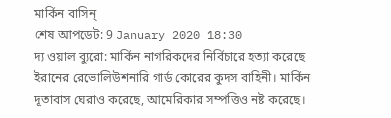মার্কিন বাসিন্
শেষ আপডেট: 9 January 2020 18:30
দ্য ওয়াল ব্যুরো: মার্কিন নাগরিকদের নির্বিচারে হত্যা করেছে ইরানের রেভোলিউশনারি গার্ড কোরের কুদস বাহিনী। মার্কিন দূতাবাস ঘেরাও করেছে, আমেরিকার সম্পত্তিও নষ্ট করেছে।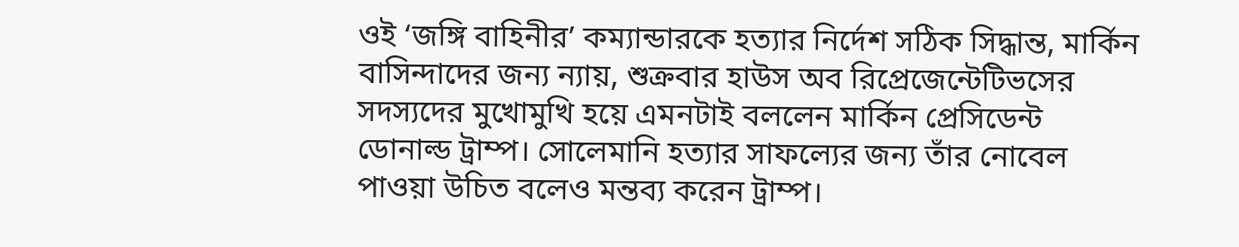ওই ‘জঙ্গি বাহিনীর’ কম্যান্ডারকে হত্যার নির্দেশ সঠিক সিদ্ধান্ত, মার্কিন বাসিন্দাদের জন্য ন্যায়, শুক্রবার হাউস অব রিপ্রেজেন্টেটিভসের সদস্যদের মুখোমুখি হয়ে এমনটাই বললেন মার্কিন প্রেসিডেন্ট ডোনাল্ড ট্রাম্প। সোলেমানি হত্যার সাফল্যের জন্য তাঁর নোবেল পাওয়া উচিত বলেও মন্তব্য করেন ট্রাম্প।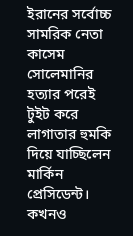ইরানের সর্বোচ্চ সামরিক নেতা কাসেম সোলেমানির হত্যার পরেই টুইট করে লাগাতার হুমকি দিয়ে যাচ্ছিলেন মার্কিন প্রেসিডেন্ট। কখনও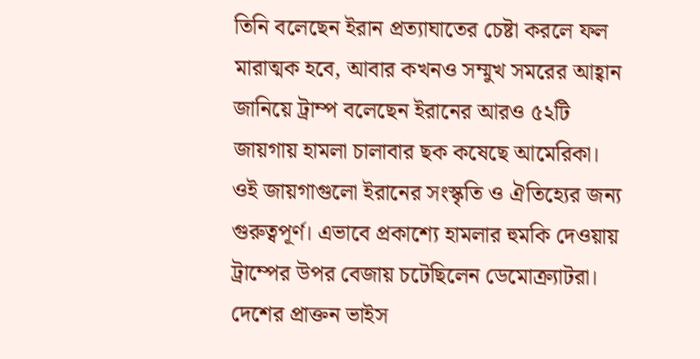তিনি বলেছেন ইরান প্রত্যাঘাতের চেষ্টা করলে ফল মারাত্মক হবে, আবার কখনও সম্মুখ সমরের আহ্বান জানিয়ে ট্রাম্প বলেছেন ইরানের আরও ৫২টি জায়গায় হামলা চালাবার ছক কষেছে আমেরিকা। ওই জায়গাগুলো ইরানের সংস্কৃতি ও ঐতিহ্যের জন্য গুরুত্বপূর্ণ। এভাবে প্রকাশ্যে হামলার হুমকি দেওয়ায় ট্রাম্পের উপর বেজায় চটেছিলেন ডেমোক্র্যাটরা। দেশের প্রাক্তন ভাইস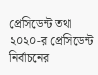প্রেসিডেন্ট তথা ২০২০-র প্রেসিডেন্ট নির্বাচনের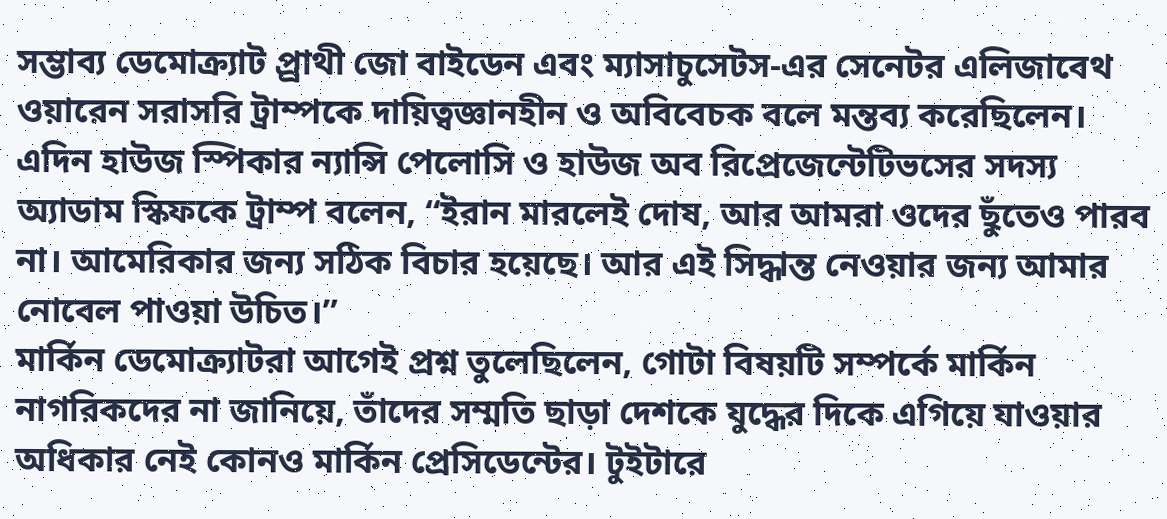সম্ভাব্য ডেমোক্র্যাট প্র্রাথী জো বাইডেন এবং ম্যাসাচুসেটস-এর সেনেটর এলিজাবেথ ওয়ারেন সরাসরি ট্রাম্পকে দায়িত্বজ্ঞানহীন ও অবিবেচক বলে মন্তব্য করেছিলেন।
এদিন হাউজ স্পিকার ন্যান্সি পেলোসি ও হাউজ অব রিপ্রেজেন্টেটিভসের সদস্য অ্যাডাম স্কিফকে ট্রাম্প বলেন, “ইরান মারলেই দোষ, আর আমরা ওদের ছুঁতেও পারব না। আমেরিকার জন্য সঠিক বিচার হয়েছে। আর এই সিদ্ধান্ত নেওয়ার জন্য আমার নোবেল পাওয়া উচিত।”
মার্কিন ডেমোক্র্যাটরা আগেই প্রশ্ন তুলেছিলেন, গোটা বিষয়টি সম্পর্কে মার্কিন নাগরিকদের না জানিয়ে, তাঁদের সম্মতি ছাড়া দেশকে যুদ্ধের দিকে এগিয়ে যাওয়ার অধিকার নেই কোনও মার্কিন প্রেসিডেন্টের। টুইটারে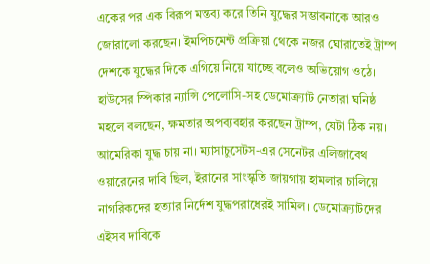একের পর এক বিরূপ মন্তব্য করে তিনি যুদ্ধের সম্ভাবনাকে আরও জোরালো করছেন। ইমপিচমেন্ট প্রক্রিয়া থেকে নজর ঘোরাতেই ট্রাম্প দেশকে যুদ্ধের দিকে এগিয়ে নিয়ে যাচ্ছে বলেও অভিয়োগ ওঠে। হাউসের স্পিকার ন্যান্সি পেলোসি-সহ ডেমোক্র্যাট নেতারা ঘনিষ্ঠ মহলে বলছেন, ক্ষমতার অপব্যবহার করছেন ট্রাম্প, যেটা ঠিক নয়। আমেরিকা যুদ্ধ চায় না। ম্যাসাচুসেটস-এর সেনেটর এলিজাবেথ ওয়ারেনের দাবি ছিল, ইরানের সাংস্কৃতি জায়গায় হামলার চালিয়ে নাগরিকদের হত্যার নির্দেশ যুদ্ধপরাধেরই সামিল। ডেমোক্র্যাটদের এইসব দাবিকে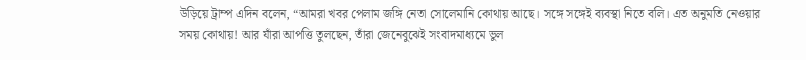উড়িয়ে ট্রাম্প এদিন বলেন, “আমরা খবর পেলাম জঙ্গি নেতা সোলেমানি কোথায় আছে। সঙ্গে সঙ্গেই ব্যবস্থা নিতে বলি। এত অনুমতি নেওয়ার সময় কোথায়! আর যাঁরা আপত্তি তুলছেন, তাঁরা জেনেবুঝেই সংবাদমাধ্যমে ভুল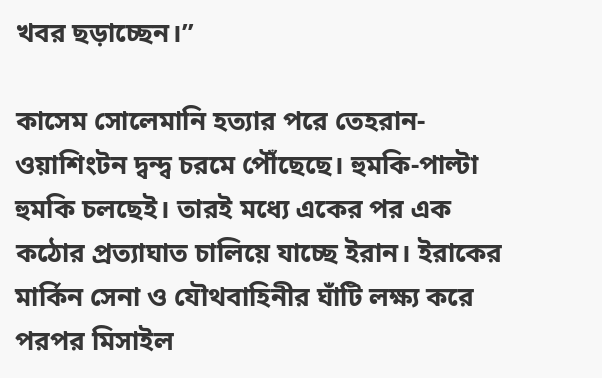খবর ছড়াচ্ছেন।”

কাসেম সোলেমানি হত্যার পরে তেহরান-ওয়াশিংটন দ্বন্দ্ব চরমে পৌঁছেছে। হুমকি-পাল্টা হুমকি চলছেই। তারই মধ্যে একের পর এক কঠোর প্রত্যাঘাত চালিয়ে যাচ্ছে ইরান। ইরাকের মার্কিন সেনা ও যৌথবাহিনীর ঘাঁটি লক্ষ্য করে পরপর মিসাইল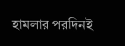হামলার পরদিনই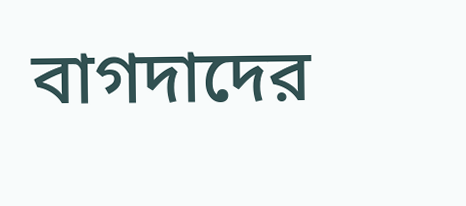বাগদাদের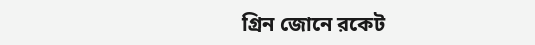গ্রিন জোনে রকেট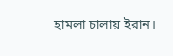হামলা চালায় ইরান।